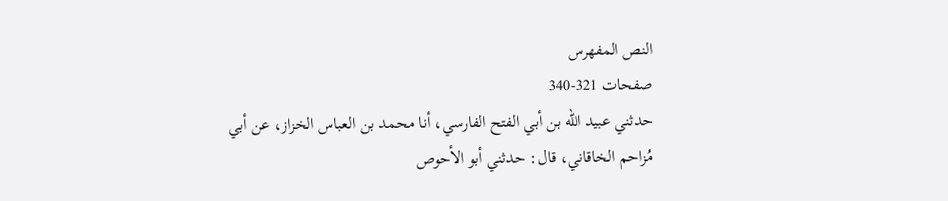النص المفهرس
صفحات 321-340
حدثني عبيد الله بن أبي الفتح الفارسي، أنا محمد بن العباس الخزاز، عن أبي مُزاحم الخاقاني، قال: حدثني أبو الأحوص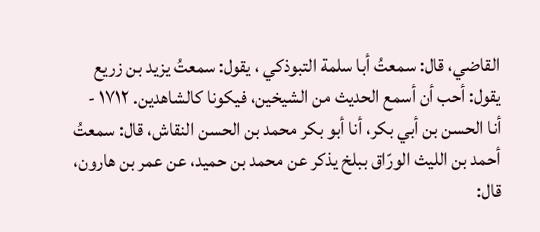القاضي، قال: سمعتُ أبا سلمة التبوذکي ، يقول: سمعتُ يزيد بن زريع يقول: أحب أن أسمع الحديث من الشیخین، فیکونا کالشاهدین. ١٧١٢ - أنا الحسن بن أبي بكر، أنا أبو بكر محمد بن الحسن النقاش، قال: سمعتُ أحمد بن الليث الورّاق ببلخ یذکر عن محمد بن حميد، عن عمر بن هارون، قال: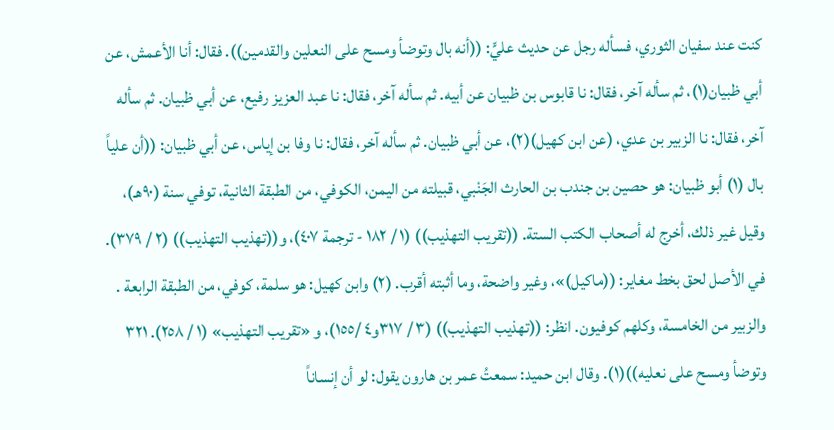كنت عند سفيان الثوري، فسأله رجل عن حديث عليٍّ: ((أنه بال وتوضأ ومسح على النعلين والقدمين)). فقال: أنا الأعمش، عن أبي ظبيان(١)، ثم سأله آخر، فقال: نا قابوس بن ظبيان عن أبيه. ثم سأله آخر، فقال: نا عبد العزيز رفيع، عن أبي ظبيان. ثم سأله آخر، فقال: نا الزبير بن عدي، (عن ابن كهيل)(٢)، عن أبي ظبيان. ثم سأله آخر، فقال: نا وفا بن إياس، عن أبي ظبيان: ((أن علياً بال (١) أبو ظبيان: هو حصين بن جندب بن الحارث الجَنْبي، قبيلته من اليمن، الكوفي، من الطبقة الثانية، توفي سنة (٩٠هـ)، وقيل غير ذلك، أخرج له أصحاب الكتب الستة. ((تقريب التهذيب)) (١ / ١٨٢ - ترجمة ٤٠٧)، و((تهذيب التهذيب)) (٢ / ٣٧٩). في الأصل لحق بخط مغاير: ((ماكيل)»، وغير واضحة، وما أثبته أقرب. (٢) وابن كهيل: هو سلمة، كوفي، من الطبقة الرابعة . والزبير من الخامسة، وكلهم كوفيون. انظر: ((تهذيب التهذيب)) (٣ / ٣١٧و٤ /١٥٥)، و «تقريب التهذيب» (١ / ٢٥٨). ٣٢١ وتوضأ ومسح على نعليه))(١). وقال ابن حميد: سمعتُ عمر بن هارون يقول: لو أن إنساناً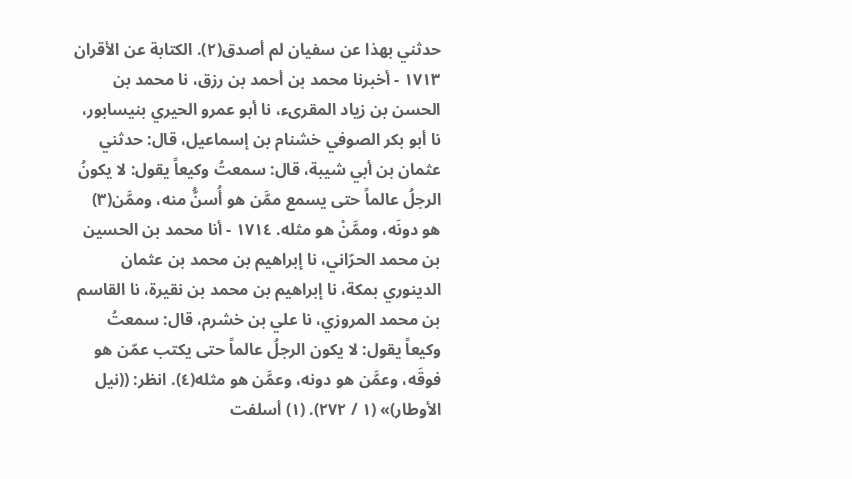حدثني بهذا عن سفيان لم أصدق(٢). الكتابة عن الأقران ١٧١٣ - أخبرنا محمد بن أحمد بن رزق، نا محمد بن الحسن بن زياد المقرىء، نا أبو عمرو الحيري بنيسابور، نا أبو بكر الصوفي خشنام بن إسماعيل، قال: حدثني عثمان بن أبي شيبة، قال: سمعتُ وكيعاً يقول: لا يكونُ الرجلُ عالماً حتى يسمع ممَّن هو أُسنُّ منه، وممَّن(٣) هو دونَه، وممَّنْ هو مثله. ١٧١٤ - أنا محمد بن الحسين بن محمد الحرّاني، نا إبراهيم بن محمد بن عثمان الدينوري بمكة، نا إبراهيم بن محمد بن نقيرة، نا القاسم بن محمد المروزي، نا علي بن خشرم، قال: سمعتُ وكيعاً يقول: لا يكون الرجلُ عالماً حتى يكتب عمّن هو فوقَه، وعمَّن هو دونه، وعمَّن هو مثله(٤). انظر: ((نيل الأوطار)» (١ / ٢٧٢). (١) أسلفت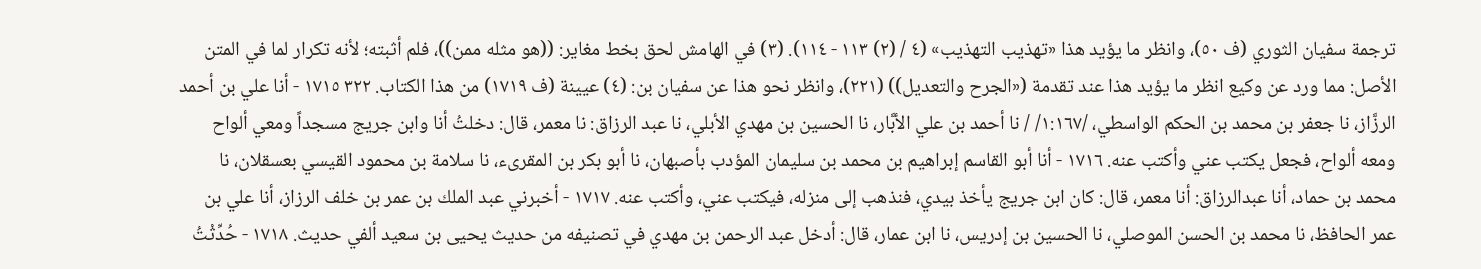ترجمة سفيان الثوري (ف ٥٠)، وانظر ما يؤيد هذا «تهذيب التهذيب» (٤ / (٢) ١١٣ - ١١٤). (٣) في الهامش لحق بخط مغاير: ((هو مثله ممن))، فلم أثبته؛ لأنه تكرار لما في المتن الأصل: مما ورد عن وکیع انظر ما يؤيد هذا عند تقدمة («الجرح والتعديل)) (٢٢١)، وانظر نحو هذا عن سفيان بن: (٤) عيينة (ف ١٧١٩) من هذا الكتاب. ٣٢٢ ١٧١٥ - أنا علي بن أحمد الرزَّاز، نا جعفر بن محمد بن الحكم الواسطي، /١:١٦٧/ / نا أحمد بن علي الأبَّار، نا الحسين بن مهدي الأبلي، نا عبد الرزاق: نا معمر، قال: دخلتُ أنا وابن جريج مسجداً ومعي ألواح ومعه ألواح، فجعل يكتب عني وأکتب عنه. ١٧١٦ - أنا أبو القاسم إبراهيم بن محمد بن سليمان المؤدب بأصبهان، نا أبو بكر بن المقرىء، نا سلامة بن محمود القيسي بعسقلان، نا محمد بن حماد، أنا عبدالرزاق: أنا معمر، قال: كان ابن جريج یأخذ بيدي، فنذهب إلى منزله، فیکتب عني، وأكتب عنه. ١٧١٧ - أخبرني عبد الملك بن عمر بن خلف الرزاز، أنا علي بن عمر الحافظ، نا محمد بن الحسن الموصلي، نا الحسين بن إدريس، نا ابن عمار، قال: أدخل عبد الرحمن بن مهدي في تصنيفه من حدیث یحیی بن سعيد ألفي حدیث. ١٧١٨ - حُدِّثْتُ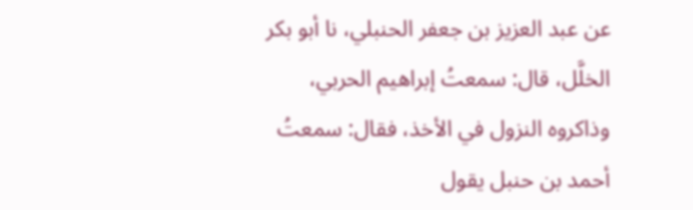عن عبد العزيز بن جعفر الحنبلي، نا أبو بكر الخلَّل، قال: سمعتُ إبراهيم الحربي، وذاكروه النزول في الأخذ، فقال: سمعتُ أحمد بن حنبل يقول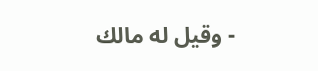- وقيل له مالك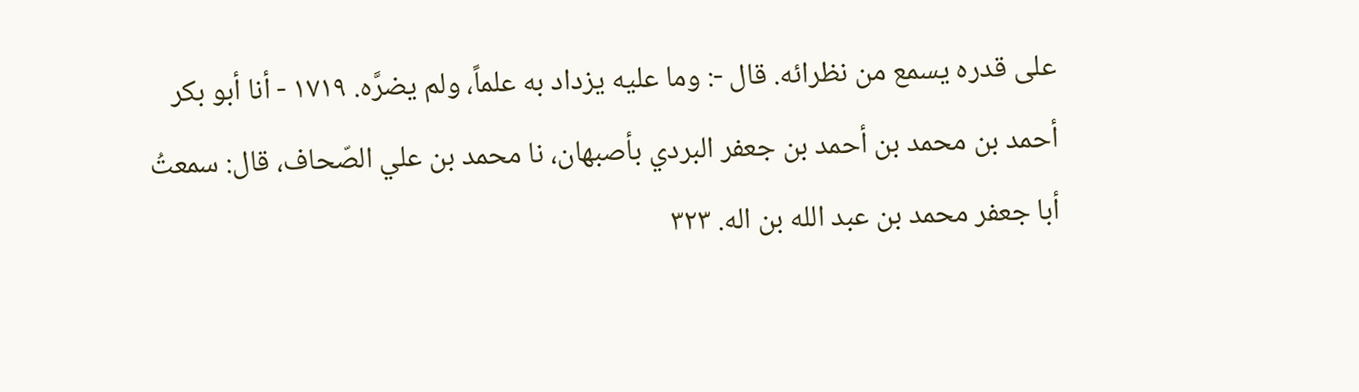على قدره يسمع من نظرائه. قال -: وما عليه يزداد به علماً، ولم يضرَّه. ١٧١٩ - أنا أبو بكر أحمد بن محمد بن أحمد بن جعفر البردي بأصبهان، نا محمد بن علي الصّحاف، قال: سمعتُ أبا جعفر محمد بن عبد الله بن اله. ٣٢٣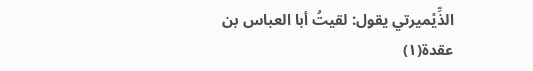الذِّيْميرتي يقول: لقیتُ أبا العباس بن عقدة(١)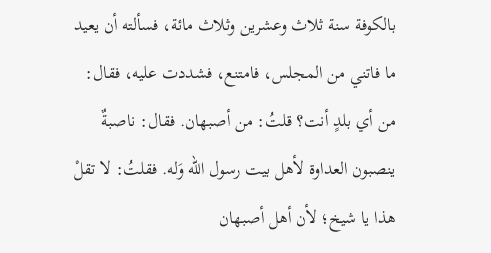بالکوفة سنة ثلاث وعشرين وثلاث مائة، فسألته أن يعيد ما فاتني من المجلس، فامتنع، فشددت عليه، فقال: من أي بلدٍ أنت؟ قلتُ: من أصبهان. فقال: ناصبةٌ ينصبون العداوة لأهل بيت رسول الله وَله. فقلتُ: لا تقلْ هذا يا شيخ؛ لأن أهل أصبهان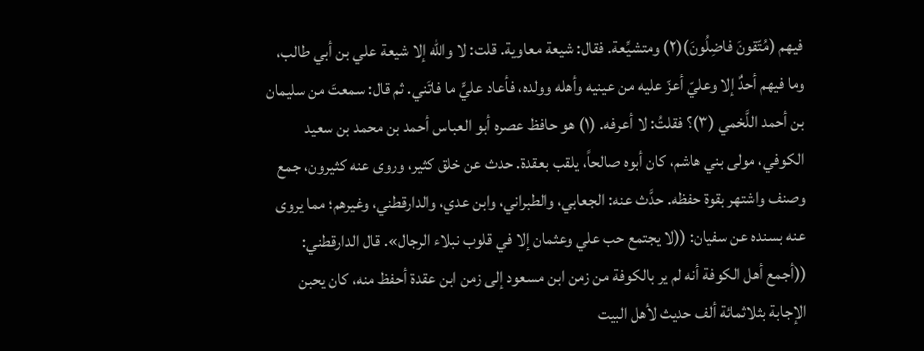فيهم (مُتّقونَ فاضِلُونَ)(٢) ومتشيِّعة. فقال: شيعة معاوية. قلت: لا والله إلا شيعة علي بن أبي طالب، وما فيهم أحدٌ إلا وعليّ أعزّ عليه من عينيه وأهله وولده، فأعاد عليٍّ ما فاتَني. ثم قال: سمعتَ من سليمان بن أحمد اللَّخمي (٣)؟ فقلتُ: لا أعرفه. (١) هو حافظ عصره أبو العباس أحمد بن محمد بن سعيد الكوفي، مولى بني هاشم، كان أبوه صالحاً، يلقب بعقدة. حدث عن خلق كثير، وروى عنه كثيرون، جمع وصنف واشتهر بقوة حفظه. حدَّث عنه: الجعابي، والطبراني، وابن عدي، والدارقطني، وغيرهم؛ مما يروى عنه بسنده عن سفيان: ((لا يجتمع حب علي وعثمان إلا في قلوب نبلاء الرجال». قال الدارقطني: ((أجمع أهل الكوفة أنه لم ير بالكوفة من زمن ابن مسعود إلى زمن ابن عقدة أحفظ منه، كان يحبن الإجابة بثلاثمائة ألف حديث لأهل البيت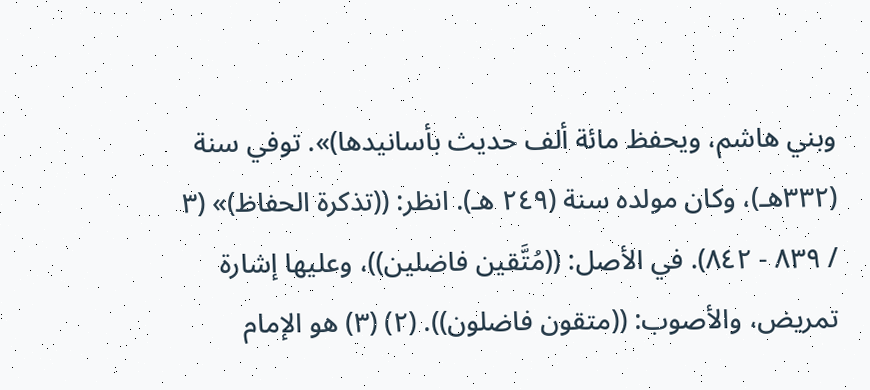وبني هاشم، ويحفظ مائة ألف حديث بأسانيدها)». توفي سنة (٣٣٢هـ)، وكان مولده سنة (٢٤٩ هـ). انظر: ((تذكرة الحفاظ)» (٣ / ٨٣٩ - ٨٤٢). في الأصل: ((مُتَّقين فاضلين))، وعليها إشارة تمريض، والأصوب: ((متقون فاضلون)). (٢) (٣) هو الإمام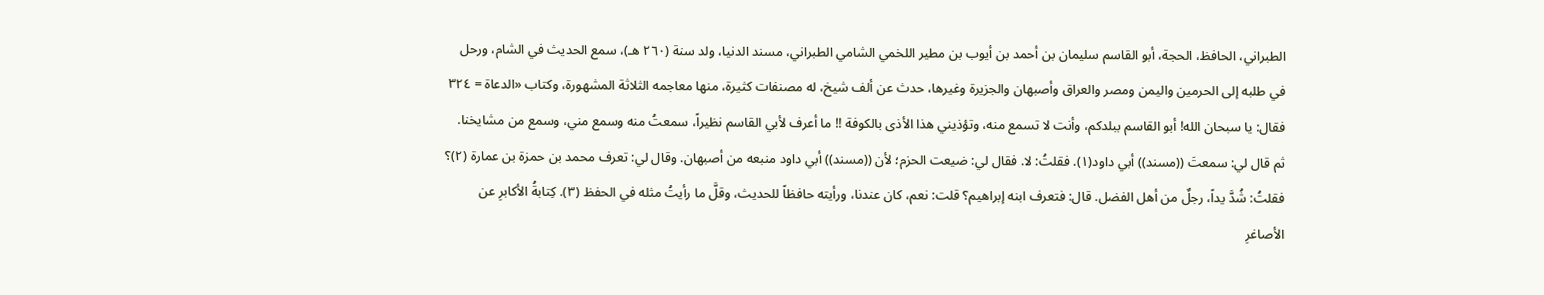الطبراني، الحافظ، الحجة، أبو القاسم سليمان بن أحمد بن أيوب بن مطير اللخمي الشامي الطبراني، مسند الدنيا، ولد سنة (٢٦٠ هـ)، سمع الحديث في الشام، ورحل في طلبه إلى الحرمين واليمن ومصر والعراق وأصبهان والجزيرة وغیرها، حدث عن ألف شيخ، له مصنفات كثيرة، منها معاجمه الثلاثة المشهورة، وكتاب «الدعاة = ٣٢٤ فقال: يا سبحان الله! أبو القاسم ببلدكم، وأنت لا تسمع منه، وتؤذيني هذا الأذى بالكوفة !! ما أعرف لأبي القاسم نظيراً، سمعتُ منه وسمع مني، وسمع من مشايخنا. ثم قال لي: سمعتَ ((مسند)) أبي داود(١). فقلتُ: لا. فقال لي: ضيعت الحزم؛ لأن ((مسند)) أبي داود منبعه من أصبهان. وقال لي: تعرف محمد بن حمزة بن عمارة (٢)؟ فقلتُ: شُدَّ يداً، رجلٌ من أهل الفضل. قال: فتعرف ابنه إبراهيم؟ قلت: نعم، كان عندنا، ورأيته حافظاً للحديث، وقلَّ ما رأيتُ مثله في الحفظ (٣). كِتابةُ الأكابرِ عن الأصاغرِ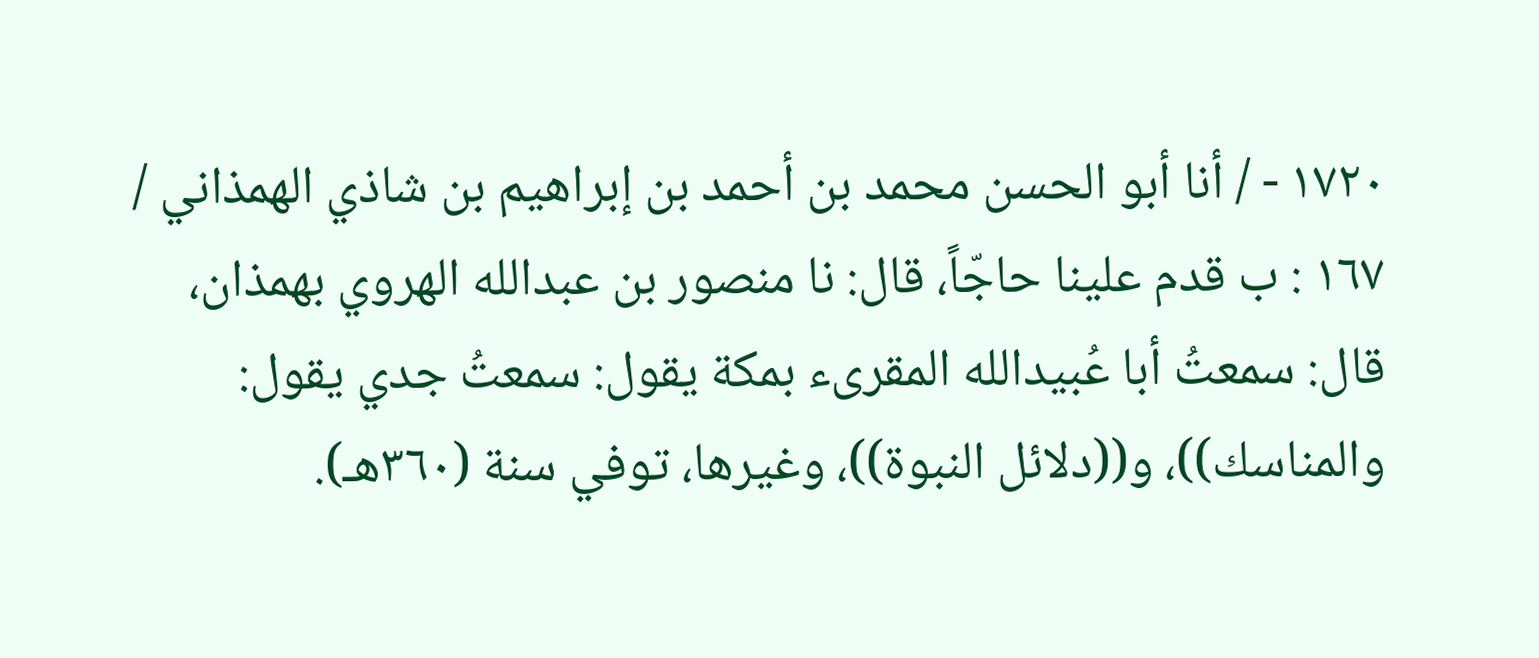١٧٢٠ - / أنا أبو الحسن محمد بن أحمد بن إبراهيم بن شاذي الهمذاني / ١٦٧ : ب قدم علينا حاجّاً، قال: نا منصور بن عبدالله الهروي بهمذان، قال: سمعتُ أبا عُبيدالله المقرىء بمكة يقول: سمعتُ جدي يقول: والمناسك))، و((دلائل النبوة))، وغيرها، توفي سنة (٣٦٠هـ).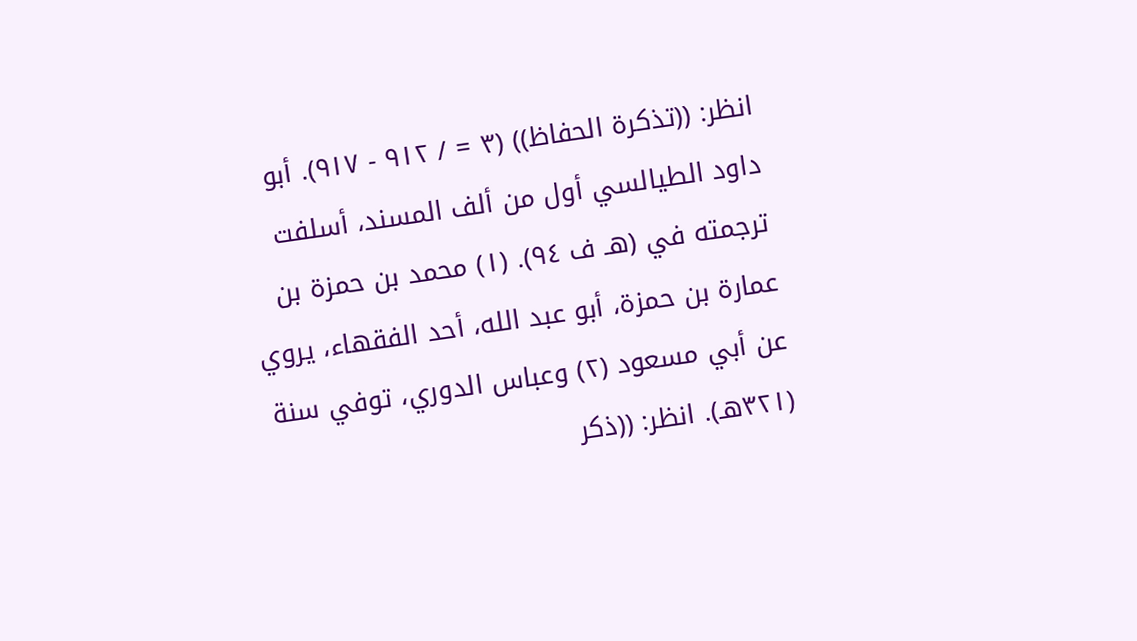انظر: ((تذكرة الحفاظ)) (٣ = / ٩١٢ - ٩١٧). أبو داود الطيالسي أول من ألف المسند، أسلفت ترجمته في (هـ ف ٩٤). (١) محمد بن حمزة بن عمارة بن حمزة، أبو عبد الله، أحد الفقهاء، يروي عن أبي مسعود (٢) وعباس الدوري، توفي سنة (٣٢١هـ). انظر: ((ذكر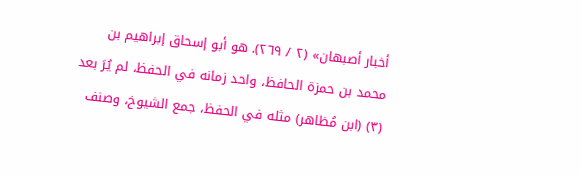أخبار أصبهان» (٢ / ٢٦٩). هو أبو إسحاق إبراهيم بن محمد بن حمزة الحافظ، واحد زمانه في الحفظ، لم يُرَ بعد (٣) (ابن مُظاهر) مثله في الحفظ، جمع الشيوخ، وصنف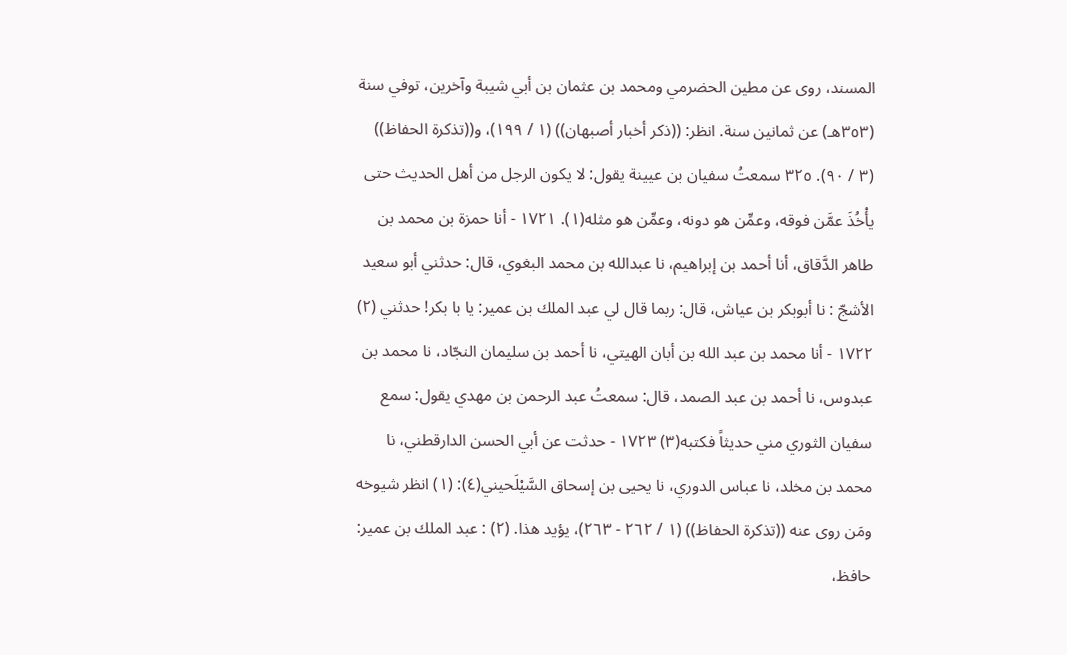المسند، روى عن مطين الحضرمي ومحمد بن عثمان بن أبي شيبة وآخرين، توفي سنة (٣٥٣هـ) عن ثمانين سنة. انظر: ((ذكر أخبار أصبهان)) (١ / ١٩٩)، و((تذكرة الحفاظ)) (٣ / ٩٠). ٣٢٥ سمعتُ سفيان بن عيينة يقول: لا يكون الرجل من أهل الحديث حتى يأْخُذَ عمَّن فوقه، وعمِّن هو دونه، وعمِّن هو مثله(١). ١٧٢١ - أنا حمزة بن محمد بن طاهر الدَّقاق، أنا أحمد بن إبراهيم، نا عبدالله بن محمد البغوي، قال: حدثني أبو سعيد الأشجّ : نا أبوبكر بن عياش، قال: ربما قال لي عبد الملك بن عمير: يا با بكر! حدثني (٢) ١٧٢٢ - أنا محمد بن عبد الله بن أبان الهيتي، نا أحمد بن سليمان النجّاد، نا محمد بن عبدوس، نا أحمد بن عبد الصمد، قال: سمعتُ عبد الرحمن بن مهدي يقول: سمع سفيان الثوري مني حديثاً فكتبه(٣) ١٧٢٣ - حدثت عن أبي الحسن الدارقطني، نا محمد بن مخلد، نا عباس الدوري، نا يحيى بن إسحاق السَّيْلَحيني(٤): (١) انظر شيوخه ومَن روى عنه ((تذكرة الحفاظ)) (١ / ٢٦٢ - ٢٦٣)، يؤيد هذا. (٢) : عبد الملك بن عمير: حافظ،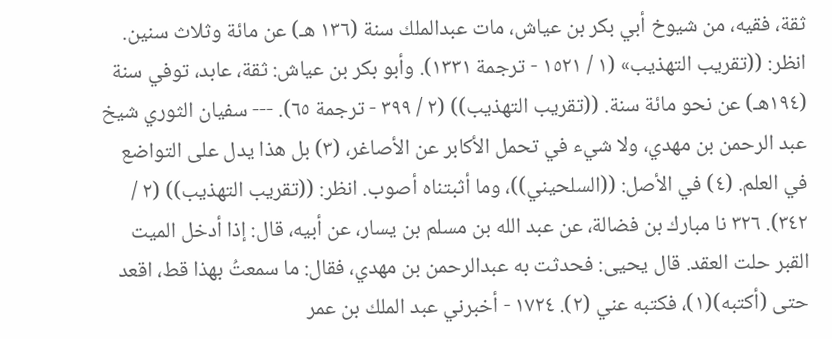ثقة، فقيه، من شيوخ أبي بكر بن عياش، مات عبدالملك سنة (١٣٦ هـ) عن مائة وثلاث سنين. انظر: ((تقريب التهذيب» (١ / ١٥٢١ - ترجمة ١٣٣١). وأبو بكر بن عياش: ثقة، عابد، توفي سنة (١٩٤هـ) عن نحو مائة سنة. ((تقريب التهذيب)) (٢ / ٣٩٩ - ترجمة ٦٥). --- سفيان الثوري شيخ عبد الرحمن بن مهدي، ولا شيء في تحمل الأكابر عن الأصاغر، (٣) بل هذا يدل على التواضع في العلم. (٤) في الأصل: ((السلحيني))، وما أثبتناه أصوب. انظر: ((تقريب التهذيب)) (٢ / ٣٤٢). ٣٢٦ نا مبارك بن فضالة، عن عبد الله بن مسلم بن يسار، عن أبيه، قال: إذا أدخل الميت القبر حلت العقد. قال يحيى: فحدثت به عبدالرحمن بن مهدي، فقال: ما سمعتُ بهذا قط، اقعد حتى (أكتبه)(١)، فكتبه عني (٢). ١٧٢٤ - أخبرني عبد الملك بن عمر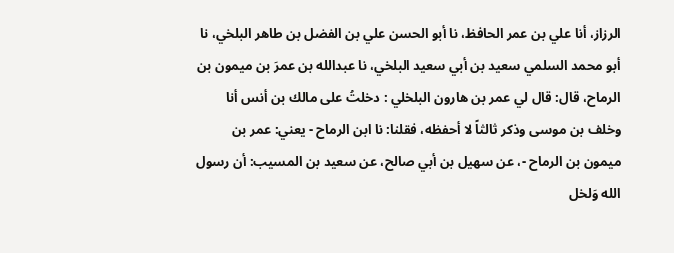الرزاز، أنا علي بن عمر الحافظ، نا أبو الحسن علي بن الفضل بن طاهر البلخي، نا أبو محمد السلمي سعيد بن أبي سعيد البلخي، نا عبدالله بن عمرَ بن ميمون بن الرماح، قال: قال لي عمر بن هارون البلخلي : دخلتُ على مالك بن أنس أنا وخلف بن موسى وذكر ثالثاً لا أحفظه، فقلنا: نا ابن الرماح - يعني: عمر بن ميمون بن الرماح -، عن سهيل بن أبي صالح، عن سعيد بن المسيب: أن رسول الله وَلخل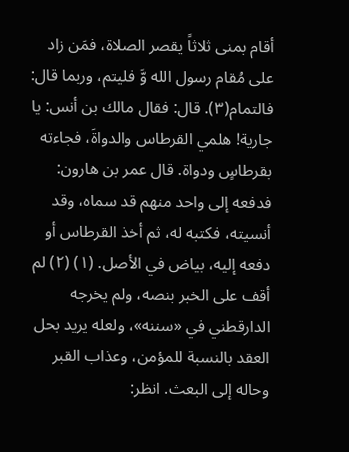أقام بمنى ثلاثاً يقصر الصلاة، فمَن زاد على مُقام رسول الله وَّ فليتم، وربما قال: فالتمام(٣). قال: فقال مالك بن أنس: يا جارية! هلمي القرطاس والدواةَ، فجاءته بقرطاسٍ ودواة. قال عمر بن هارون: فدفعه إلى واحد منهم قد سماه، وقد أنسيته، فكتبه له، ثم أخذ القرطاس أو دفعه إليه، بياض في الأصل. (١) (٢) لم أقف على الخبر بنصه، ولم يخرجه الدارقطني في «سننه»، ولعله يريد بحل العقد بالنسبة للمؤمن، وعذاب القبر وحاله إلى البعث. انظر: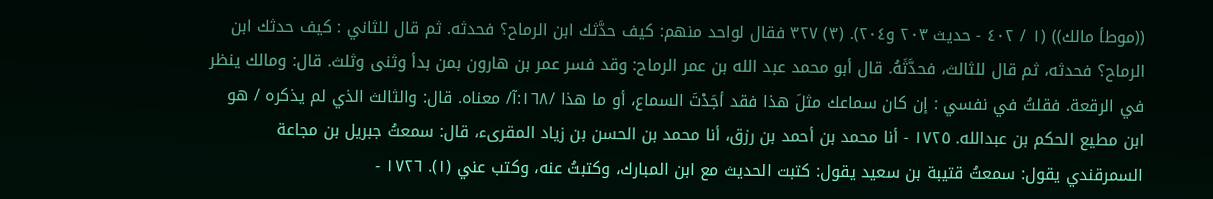((موطأ مالك)) (١ / ٤٠٢ - حديث ٢٠٣ و٢٠٤). (٣) ٣٢٧ فقال لواحد منهم: كيف حدَّثك ابن الرماح؟ فحدثه. ثم قال للثاني : كيف حدثك ابن الرماح؟ فحدثه، ثم قال للثالث، فحدَّثَهُ. قال أبو محمد عبد الله بن عمر الرماح: وقد فسر عمر بن هارون بمن بدأ وثنى وثلث. قال: ومالك ينظر في الرقعة. فقلتُ في نفسي : إن كان سماعك مثلَ هذا فقد أجَدْتَ السماع، أو ما هذا /١٦٨:آ/ معناه. قال: والثالث الذي لم يذكره / هو ابن مطيع الحكم بن عبدالله. ١٧٢٥ - أنا محمد بن أحمد بن رزق، أنا محمد بن الحسن بن زياد المقرىء، قال: سمعتُ جبريل بن مجاعة السمرقندي يقول: سمعتُ قتيبة بن سعيد يقول: كتبت الحديث مع ابن المبارك، وكتبتُ عنه، وكتب عني (١). ١٧٢٦ -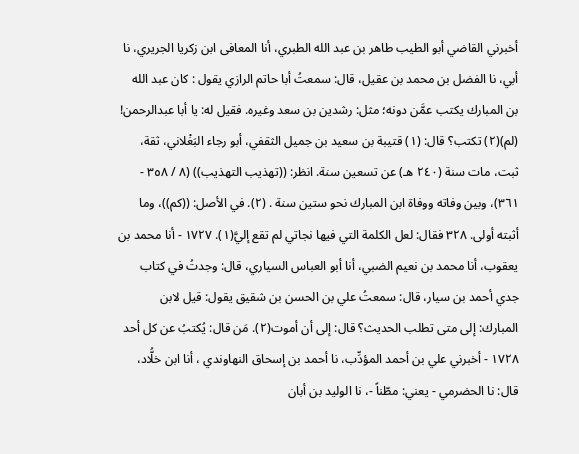أخبرني القاضي أبو الطيب طاهر بن عبد الله الطبري، أنا المعافى ابن زكريا الجريري، نا أبي، نا الفضل بن محمد بن عقيل، قال: سمعتُ أبا حاتم الرازي يقول : کان عبد الله بن المبارك یکتب عمَّن دونه؛ مثل: رشدین بن سعد وغيره. فقيل له: يا أبا عبدالرحمن! (لم)(٢) تكتب؟ قال: (١) قتيبة بن سعيد بن جميل الثقفي، أبو رجاء البَغْلاني، ثقة، ثبت، مات سنة (٢٤٠ هـ) عن تسعين سنة. انظر: ((تهذيب التهذيب)) (٨ / ٣٥٨ - ٣٦١)، وبين وفاته ووفاة ابن المبارك نحو ستين سنة . (٢). في الأصل: ((كم))، وما أثبته أولى. ٣٢٨ فقال: لعل الكلمة التي فيها نجاتي لم تقع إليَّ(١). ١٧٢٧ - أنا محمد بن يعقوب، أنا محمد بن نعيم الضبي، أنا أبو العباس السياري، قال: وجدتُ في كتاب جدي أحمد بن سيار، قال: سمعتُ علي بن الحسن بن شقيق يقول: قيل لابن المبارك: إلى متى تطلب الحديث؟ قال: إلى أن أموت(٢). مَن قال: يُكتبُ عن كل أحد ١٧٢٨ - أخبرني علي بن أحمد المؤدِّب، نا أحمد بن إسحاق النهاوندي ، أنا ابن خلُّاد، قال: نا الحضرمي - يعني: مطّناً -، نا الوليد بن أبان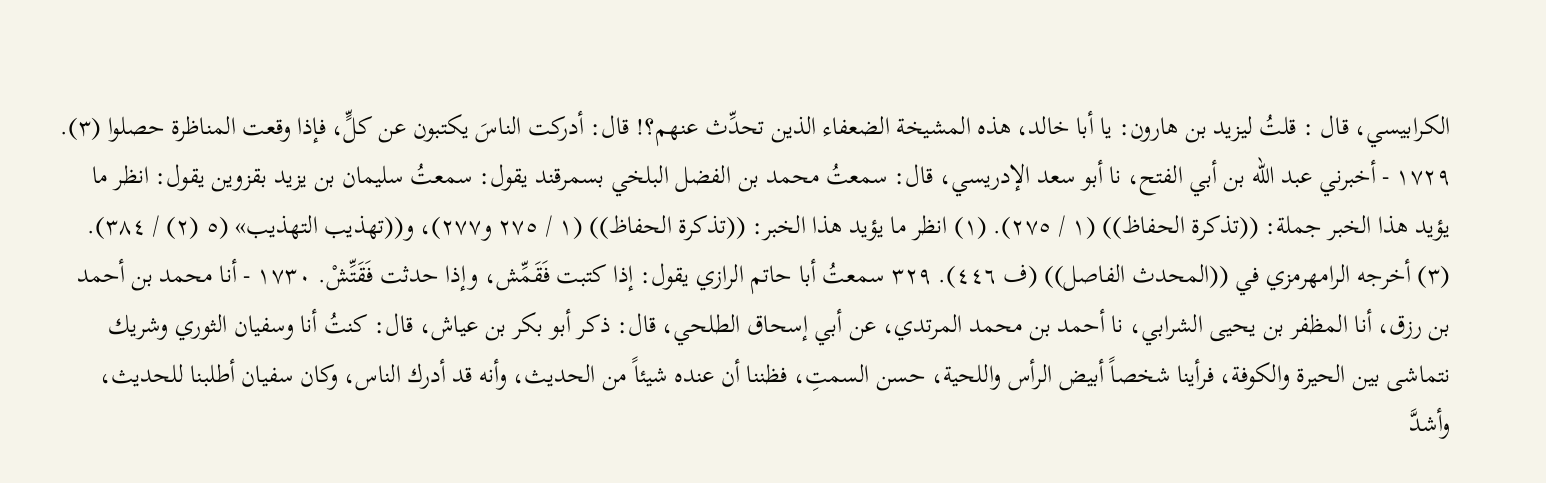الكرابيسي، قال : قلتُ ليزيد بن هارون: يا أبا خالد، هذه المشيخة الضعفاء الذين تحدِّث عنهم؟! قال: أدركت الناسَ يكتبون عن كلٍّ، فإذا وقعت المناظرة حصلوا (٣). ١٧٢٩ - أخبرني عبد الله بن أبي الفتح، نا أبو سعد الإدريسي، قال: سمعتُ محمد بن الفضل البلخي بسمرقند يقول: سمعتُ سليمان بن يزيد بقزوين يقول: انظر ما يؤيد هذا الخبر جملة: ((تذكرة الحفاظ)) (١ / ٢٧٥). (١) انظر ما يؤيد هذا الخبر: ((تذكرة الحفاظ)) (١ / ٢٧٥ و٢٧٧)، و((تهذيب التهذيب» (٥ (٢) / ٣٨٤). (٣) أخرجه الرامهرمزي في ((المحدث الفاصل)) (ف ٤٤٦). ٣٢٩ سمعتُ أبا حاتم الرازي يقول: إذا كتبت فَقَمِّش، وإذا حدثت فَقَتِّشْ. ١٧٣٠ - أنا محمد بن أحمد بن رزق، أنا المظفر بن يحيى الشرابي، نا أحمد بن محمد المرتدي، عن أبي إسحاق الطلحي، قال: ذكر أبو بكر بن عياش، قال: كنتُ أنا وسفيان الثوري وشريك نتماشى بين الحيرة والكوفة، فرأينا شخصاً أبيض الرأس واللحية، حسن السمتِ، فظننا أن عنده شيئاً من الحديث، وأنه قد أدرك الناس، وكان سفيان أطلبنا للحديث، وأشدَّ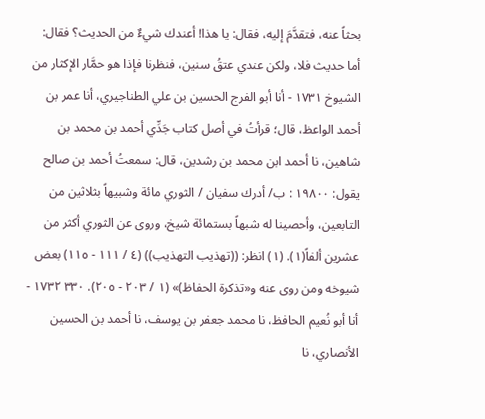بحثاً عنه، فتقدَّمَ إليه، فقال: يا هذا! أعندك شيءٌ من الحديث؟ فقال: أما حديث فلا، ولكن عندي عتقُ سنين، فنظرنا فإذا هو حمَّار الإكثار من الشيوخ ١٧٣١ - أنا أبو الفرج الحسين بن علي الطناجيري، أنا عمر بن أحمد الواعظ، قال؛ قرأتُ في أصل كتاب جَدِّي أحمد بن محمد بن شاهين، نا أحمد ابن محمد بن رشدین، قال: سمعتُ أحمد بن صالح يقول: ١٩٨٠٠ : ب/ أدرك سفيان / الثوري مائة وشبيهاً بثلاثين من التابعين، وأحصینا له شبهاً بستمائة شيخ، وروى عن الثوري أكثر من عشرين ألفاً(١). (١) انظر: ((تهذيب التهذيب)) (٤ / ١١١ - ١١٥) بعض شيوخه ومن روى عنه و«تذكرة الحفاظ)» (١ / ٢٠٣ - ٢٠٥). ٣٣٠ ١٧٣٢ - أنا أبو نُعيم الحافظ، نا محمد جعفر بن يوسف، نا أحمد بن الحسين الأنصاري، نا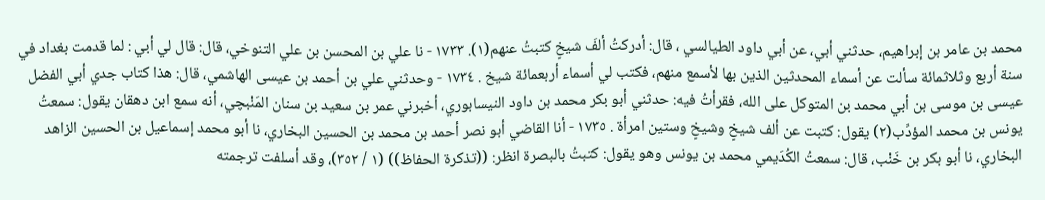محمد بن عامر بن إبراهيم، حدثني أبي، عن أبي داود الطيالسي ، قال: أدركتُ ألفَ شيخٍ كتبتُ عنهم(١). ١٧٣٣ - نا علي بن المحسن بن علي التنوخي، قال: قال لي أبي : لما قدمت بغداد في سنة أربع وثلاثمائة سألت عن أسماء المحدثين الذين بها لأسمع منهم، فكتب لي أسماء أربعمائة شيخ . ١٧٣٤ - وحدثني علي بن أحمد بن عيسى الهاشمي، قال: هذا كتاب جدي أبي الفضل عيسى بن موسى بن أبي محمد بن المتوكل على الله، فقرأتُ فيه: حدثني أبو بكر محمد بن داود النيسابوري، أخبرني عمر بن سعيد بن سنان المَنْبچي، أنه سمع ابن دهقان يقول: سمعتُ يونس بن محمد المؤدِّب(٢) يقول: كتبت عن ألف شيخٍ وشيخٍ وستين امرأة . ١٧٣٥ - أنا القاضي أبو نصر أحمد بن محمد بن الحسين البخاري، نا أبو محمد إسماعيل بن الحسين الزاهد البخاري، نا أبو بكر بن خَنْب، قال: سمعتُ الكُدَيمي محمد بن يونس وهو يقول: كتبتُ بالبصرة انظر: ((تذكرة الحفاظ)) (١ / ٣٥٢)، وقد أسلفت ترجمته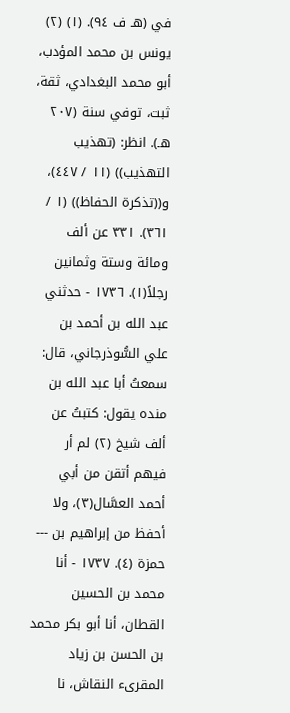في (هـ ف ٩٤). (١) (٢) يونس بن محمد المؤدب، أبو محمد البغدادي، ثقة، ثبت، توفي سنة (٢٠٧ هـ). انظر: (تهذيب التهذيب)) (١١ / ٤٤٧)، و((تذكرة الحفاظ)) (١ / ٣٦١). ٣٣١ عن ألف ومائة وستة وثمانين رجلاً(١). ١٧٣٦ - حدثني عبد الله بن أحمد بن علي السُّوذرجاني، قال: سمعتُ أبا عبد الله بن منده يقول: كتبتُ عن ألف شيخ (٢) لم أر فيهم أتقن من أبي أحمد العسَّال(٣)، ولا أحفظ من إبراهيم بن --- حمزة (٤). ١٧٣٧ - أنا محمد بن الحسين القطان، أنا أبو بكر محمد بن الحسن بن زياد المقرىء النقاش، نا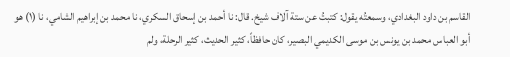القاسم بن داود البغدادي، وسمعتُه يقول: كتبتُ عن ستة آلاف شیخ. قال: نا أحمد بن إسحاق السكري، نا محمد بن إبراهيم الشامي، نا (١) هو أبو العباس محمد بن يونس بن موسى الكديمي البصير، كان حافظاً، كثير الحديث، كثير الرحلة، ولم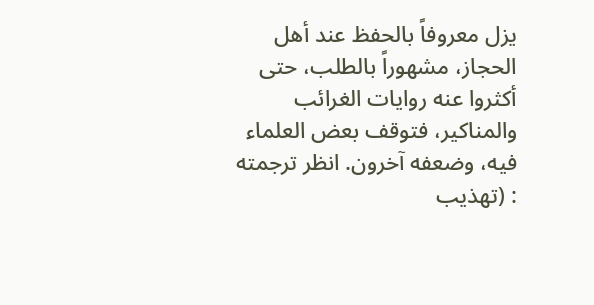يزل معروفاً بالحفظ عند أهل الحجاز، مشهوراً بالطلب، حتى أكثروا عنه روايات الغرائب والمناكير، فتوقف بعض العلماء فيه، وضعفه آخرون. انظر ترجمته : (تهذيب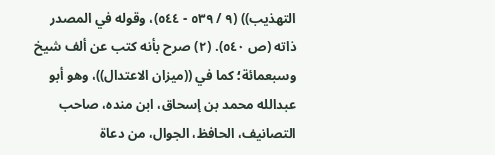التهذيب)) (٩ / ٥٣٩ - ٥٤٤)، وقوله في المصدر ذاته (ص ٥٤٠). (٢) صرح بأنه كتب عن ألف شيخ وسبعمائة؛ كما في ((ميزان الاعتدال))، وهو أبو عبدالله محمد بن إسحاق، ابن منده، صاحب التصانيف، الحافظ، الجوال، من دعاة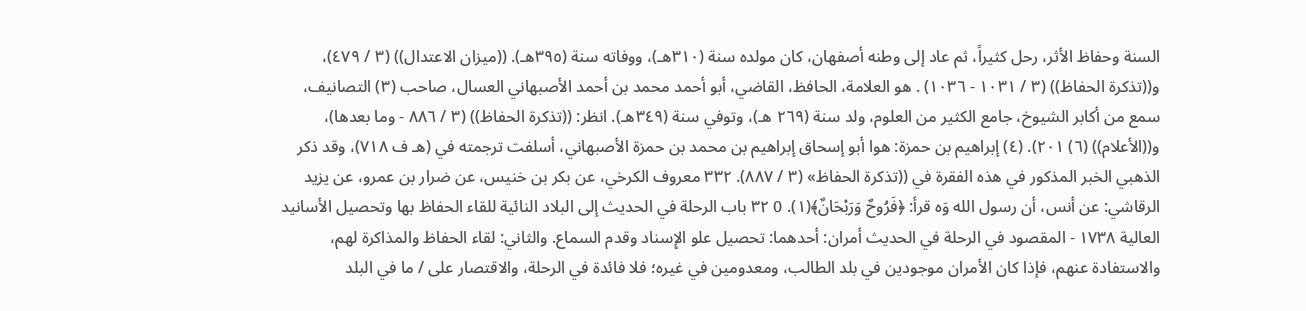السنة وحفاظ الأثر، رحل كثيراً، ثم عاد إلى وطنه أصفهان، كان مولده سنة (٣١٠هـ)، ووفاته سنة (٣٩٥هـ). ((ميزان الاعتدال)) (٣ / ٤٧٩)، و((تذكرة الحفاظ)) (٣ / ١٠٣١ - ١٠٣٦) . هو العلامة، الحافظ، القاضي، أبو أحمد محمد بن أحمد الأصبهاني العسال، صاحب (٣) التصانيف، سمع من أكابر الشيوخ، جامع الكثير من العلوم، ولد سنة (٢٦٩ هـ)، وتوفي سنة (٣٤٩هـ). انظر: ((تذكرة الحفاظ)) (٣ / ٨٨٦ - وما بعدها)، و((الأعلام)) (٦) ٢٠١). (٤) إبراهيم بن حمزة: هوا أبو إسحاق إبراهيم بن محمد بن حمزة الأصبهاني، أسلفت ترجمته في (هـ ف ٧١٨)، وقد ذكر الذهبي الخبر المذكور في هذه الفقرة في ((تذكرة الحفاظ» (٣ / ٨٨٧). ٣٣٢ معروف الكرخي، عن بكر بن خنيس، عن ضرار بن عمرو، عن يزيد الرقاشي: عن أنس، أن رسول الله وَه قرأ: ﴿فَرُوحٌ وَرَبْحَانٌ﴾(١). 0 ٣٢ باب الرحلة في الحديث إلى البلاد النائية للقاء الحفاظ بها وتحصيل الأسانيد العالية ١٧٣٨ - المقصود في الرحلة في الحديث أمران: أحدهما: تحصيل علو الإِسناد وقدم السماع. والثاني: لقاء الحفاظ والمذاكرة لهم، والاستفادة عنهم، فإذا كان الأمران موجودين في بلد الطالب، ومعدومين في غيره؛ فلا فائدة في الرحلة، والاقتصار على / ما في البلد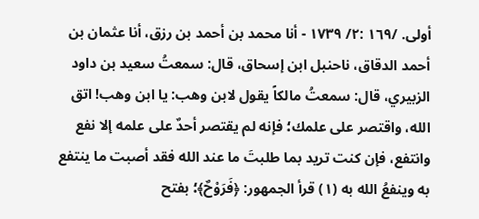أولى. /١٦٩ :٢/ ١٧٣٩ - أنا محمد بن أحمد بن رزق، أنا عثمان بن أحمد الدقاق، ناحنبل ابن إسحاق، قال: سمعتُ سعید بن داود الزبيري، قال: سمعتُ مالكاً يقول لابن وهب: يا ابن وهب! اتق الله، واقتصر على علمك؛ فإنه لم يقتصر أحدٌ على علمه إلا نفع وانتفع، فإن كنت تريد بما طلبتَ ما عند الله فقد أصبت ما ينتفع به وينفعُ الله به (١) قرأ الجمهور: ﴿فَرَوْحٌ﴾؛ بفتح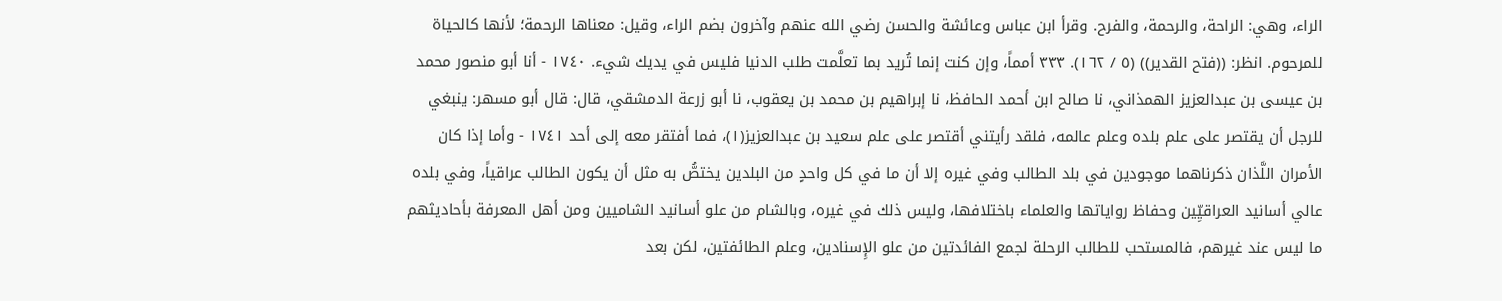الراء، وهي: الراحة، والرحمة، والفرح. وقرأ ابن عباس وعائشة والحسن رضي الله عنهم وآخرون بضم الراء، وقيل: معناها الرحمة؛ لأنها كالحياة للمرحوم. انظر: ((فتح القدير)) (٥ / ١٦٢). ٣٣٣ أمماً، وإن كنت إنما تُريد بما تعلَّمت طلب الدنيا فليس في يديك شيء. ١٧٤٠ - أنا أبو منصور محمد بن عيسى بن عبدالعزيز الهمذاني، نا صالح ابن أحمد الحافظ، نا إبراهيم بن محمد بن يعقوب، نا أبو زرعة الدمشقي، قال: قال أبو مسهر: ينبغي للرجل أن يقتصر على علم بلده وعلم عالمه، فلقد رأيتني أقتصر على علم سعيد بن عبدالعزيز(١)، فما أفتقر معه إلى أحد ١٧٤١ - وأما إذا كان الأمران اللَّذان ذكرناهما موجودين في بلد الطالب وفي غيره إلا أن ما في كل واحدٍ من البلدين يختصُّ به مثل أن يكون الطالب عراقياً، وفي بلده عالي أسانيد العراقيِّين وحفاظ رواياتها والعلماء باختلافها، وليس ذلك في غيره، وبالشام من علو أسانيد الشاميين ومن أهل المعرفة بأحاديثهم ما ليس عند غيرهم، فالمستحب للطالب الرحلة لجمع الفائدتين من علو الإِسنادين، وعلم الطائفتين، لكن بعد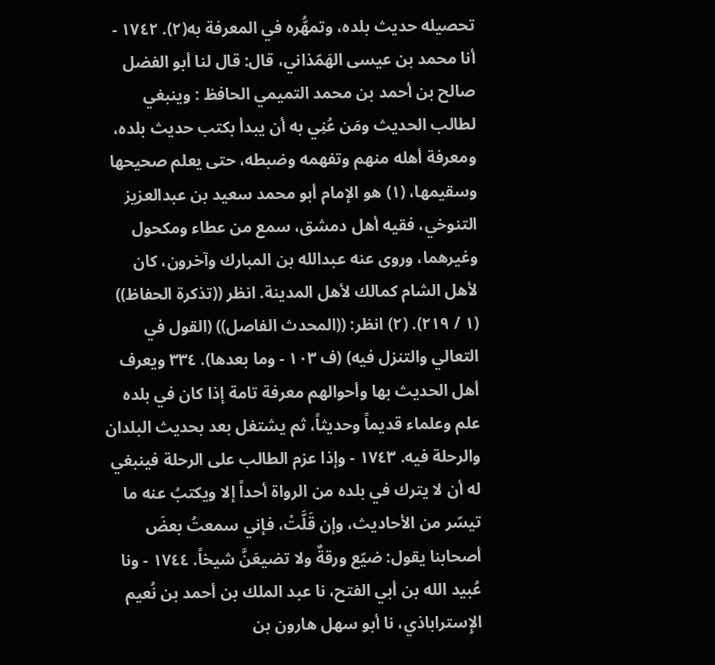تحصيله حديث بلده، وتمهُّره في المعرفة به(٢). ١٧٤٢ - أنا محمد بن عيسى الهَمّذاني، قال: قال لنا أبو الفضل صالح بن أحمد بن محمد التميمي الحافظ : وينبغي لطالب الحدیث ومَن عُنِي به أن يبدأ بکتب حديث بلده، ومعرفة أهله منهم وتفهمه وضبطه، حتى يعلم صحيحها وسقيمها، (١) هو الإمام أبو محمد سعيد بن عبدالعزيز التنوخي، فقيه أهل دمشق، سمع من عطاء ومكحول وغيرهما، وروى عنه عبدالله بن المبارك وآخرون، كان لأهل الشام كمالك لأهل المدينة. انظر ((تذكرة الحفاظ)) (١ / ٢١٩). (٢) انظر: ((المحدث الفاصل)) (القول في التعالي والتنزل فيه) (ف ١٠٣ - وما بعدها). ٣٣٤ ويعرف أهل الحديث بها وأحوالهم معرفة تامة إذا كان في بلده علم وعلماء قديماً وحديثاً، ثم يشتغل بعد بحديث البلدان والرحلة فيه. ١٧٤٣ - وإذا عزم الطالب على الرحلة فينبغي له أن لا يترك في بلده من الرواة أحداً إلا ويكتبُ عنه ما تيسّر من الأحاديث، وإن قَلَّتْ، فإني سمعتُ بعضَ أصحابنا يقول: ضيّع ورقةٌ ولا تضيعَنَّ شيخاً. ١٧٤٤ - ونا عُبيد الله بن أبي الفتح، نا عبد الملك بن أحمد بن نُعيم الإِستراباذي، نا أبو سهل هارون بن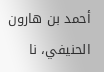أحمد بن هارون الحنيفي، نا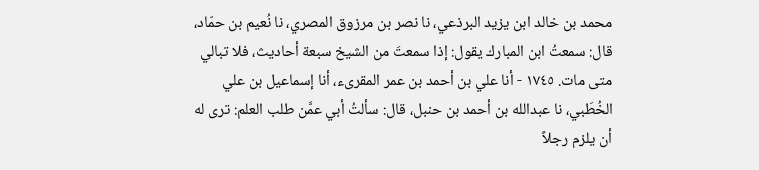محمد بن خالد ابن يزيد البرذعي، نا نصر بن مرزوق المصري، نا نُعيم بن حمّاد، قال: سمعتُ ابن المبارك يقول: إذا سمعتَ من الشيخ سبعة أحاديث، فلا تبالي متى مات. ١٧٤٥ - أنا علي بن أحمد بن عمر المقرىء، أنا إسماعيل بن علي الخُطَبي، نا عبدالله بن أحمد بن حنبل، قال: سألتُ أبي عمَّن طلب العلم: ترى له أن يلزم رجلاً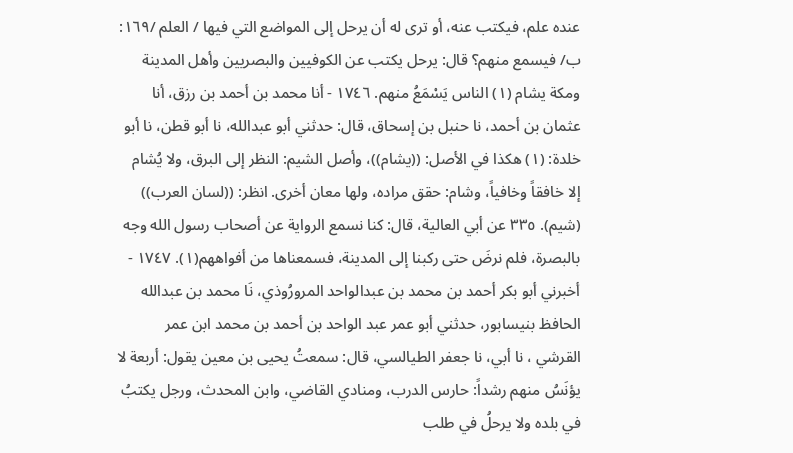عنده علم، فيكتب عنه، أو ترى له أن يرحل إلى المواضع التي فيها / العلم /١٦٩: ب/ فيسمع منهم؟ قال: يرحل يكتب عن الكوفيين والبصريين وأهل المدينة ومكة يشام (١) الناس يَسْمَعُ منهم. ١٧٤٦ - أنا محمد بن أحمد بن رزق، أنا عثمان بن أحمد، نا حنبل بن إسحاق، قال: حدثني أبو عبدالله، نا أبو قطن، نا أبو خلدة: (١) هكذا في الأصل: ((يشام))، وأصل الشيم: النظر إلى البرق، ولا يُشام إلا خافقاً وخافياً، وشام: حقق مراده، ولها معان أخرى. انظر: ((لسان العرب)) (شيم). ٣٣٥ عن أبي العالية، قال: كنا نسمع الرواية عن أصحاب رسول الله وجه بالبصرة، فلم نرضَ حتى ركبنا إلى المدينة، فسمعناها من أفواههم(١). ١٧٤٧ - أخبرني أبو بكر أحمد بن محمد بن عبدالواحد المرورُوذي، نَا محمد بن عبدالله الحافظ بنيسابور، حدثني أبو عمر عبد الواحد بن أحمد بن محمد ابن عمر القرشي ، نا أبي، نا جعفر الطيالسي، قال: سمعتُ يحيى بن معين يقول: أربعة لا يؤنَسُ منهم رشداً: حارس الدرب، ومنادي القاضي، وابن المحدث، ورجل يكتبُ في بلده ولا يرحلُ في طلب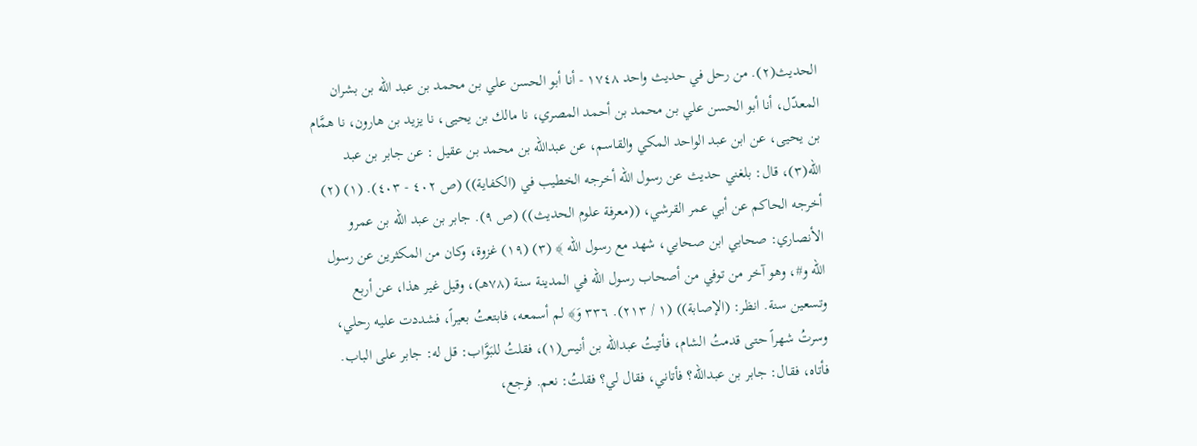الحديث(٢). من رحل في حدیث واحد ١٧٤٨ - أنا أبو الحسن علي بن محمد بن عبد الله بن بشران المعدّل، أنا أبو الحسن علي بن محمد بن أحمد المصري، نا مالك بن یحیی، نا یزید بن هارون، نا همَّام بن يحيى، عن ابن عبد الواحد المكي والقاسم، عن عبدالله بن محمد بن عقيل : عن جابر بن عبد الله(٣)، قال: بلغني حديث عن رسول الله أخرجه الخطيب في (الكفاية)) (ص ٤٠٢ - ٤٠٣). (١) (٢) أخرجه الحاكم عن أبي عمر القرشي، ((معرفة علوم الحديث)) (ص ٩). جابر بن عبد الله بن عمرو الأنصاري: صحابي ابن صحابي، شهد مع رسول الله ﴾ (٣) (١٩) غزوة، وكان من المكثرين عن رسول الله و#، وهو آخر من توفي من أصحاب رسول الله في المدينة سنة (٧٨هـ)، وقيل غير هذا، عن أربع وتسعين سنة. انظر: (الإصابة)) (١ / ٢١٣). ٣٣٦ وَ﴾ لم أسمعه، فابتعتُ بعيراً، فشددت عليه رحلي، وسرتُ شهراً حتى قدمتُ الشام، فأتيتُ عبدالله بن أنيس(١)، فقلتُ للبَوَّاب: قل له: جابر على الباب. فأتاه، فقال: جابر بن عبدالله؟ فأتاني، فقال لي؟ فقلتُ: نعم. فرجع،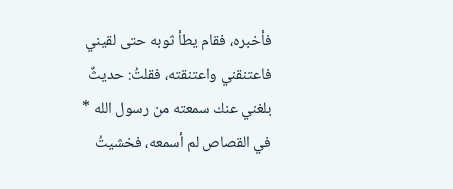فأخبره، فقام يطأ ثوبه حتى لقيني فاعتنقني واعتنقته، فقلتُ: حديثٌ بلغني عنك سمعته من رسول الله * في القصاص لم أسمعه، فخشيتُ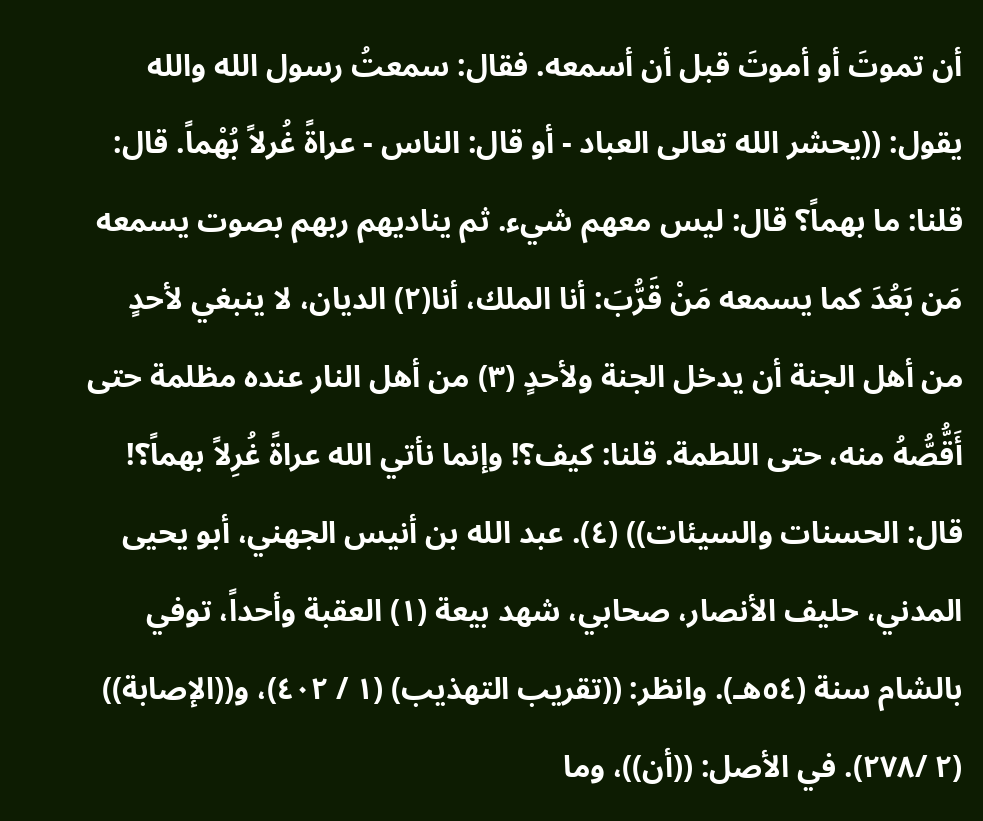أن تموتَ أو أموتَ قبل أن أسمعه. فقال: سمعتُ رسول الله والله يقول: ((يحشر الله تعالى العباد - أو قال: الناس - عراةً غُرلاً بُهْماً. قال: قلنا: ما بهماً؟ قال: ليس معهم شيء. ثم يناديهم ربهم بصوت يسمعه مَن بَعُدَ كما يسمعه مَنْ قَرُّبَ: أنا الملك، أنا(٢) الديان، لا ينبغي لأحدٍ من أهل الجنة أن يدخل الجنة ولأحدٍ (٣) من أهل النار عنده مظلمة حتى أَقُّصُّهُ منه، حتى اللطمة. قلنا: كيف؟! وإنما نأتي الله عراةً غُرِلاً بهماً؟! قال: الحسنات والسيئات)) (٤). عبد الله بن أنيس الجهني، أبو يحيى المدني، حليف الأنصار، صحابي، شهد بيعة (١) العقبة وأحداً، توفي بالشام سنة (٥٤هـ). وانظر: ((تقريب التهذيب) (١ / ٤٠٢)، و((الإصابة)) (٢ /٢٧٨). في الأصل: ((أن))، وما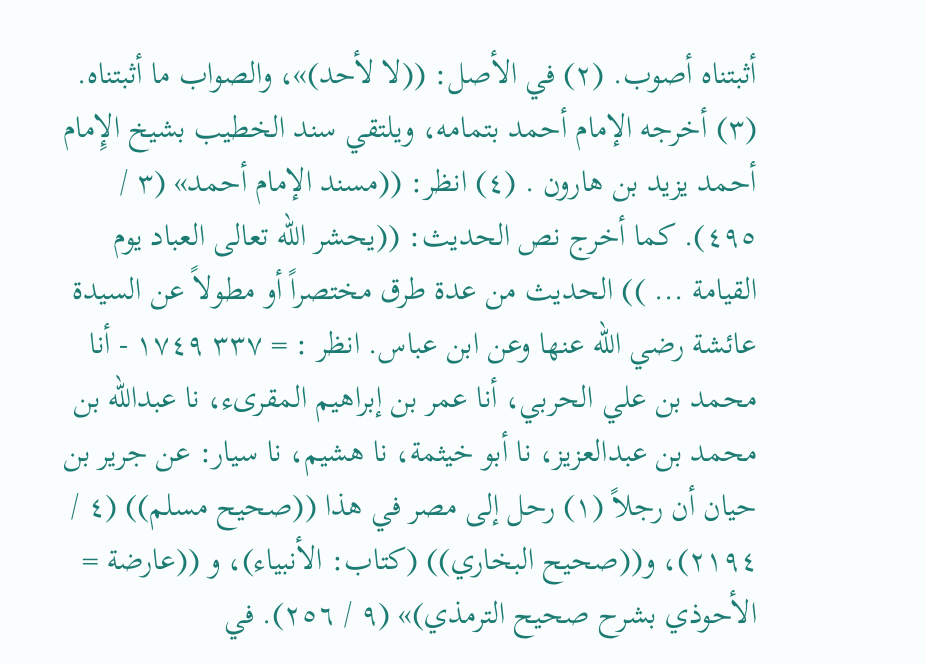أثبتناه أصوب. (٢) في الأصل: ((لا لأحد)»، والصواب ما أثبتناه. (٣) أخرجه الإمام أحمد بتمامه، ويلتقي سند الخطيب بشيخ الإِمام أحمد يزيد بن هارون . (٤) انظر: ((مسند الإمام أحمد» (٣ / ٤٩٥). كما أخرج نص الحديث: ((يحشر الله تعالى العباد يوم القيامة ... )) الحديث من عدة طرق مختصراً أو مطولاً عن السيدة عائشة رضي الله عنها وعن ابن عباس. انظر : = ٣٣٧ ١٧٤٩ - أنا محمد بن علي الحربي، أنا عمر بن إبراهيم المقرىء، نا عبدالله بن محمد بن عبدالعزیز، نا أبو خيثمة، نا هشيم، نا سيار: عن جرير بن حيان أن رجلاً (١) رحل إلى مصر في هذا ((صحيح مسلم)) (٤ / ٢١٩٤)، و((صحيح البخاري)) (كتاب: الأنبياء)، و ((عارضة = الأحوذي بشرح صحيح الترمذي)» (٩ / ٢٥٦). في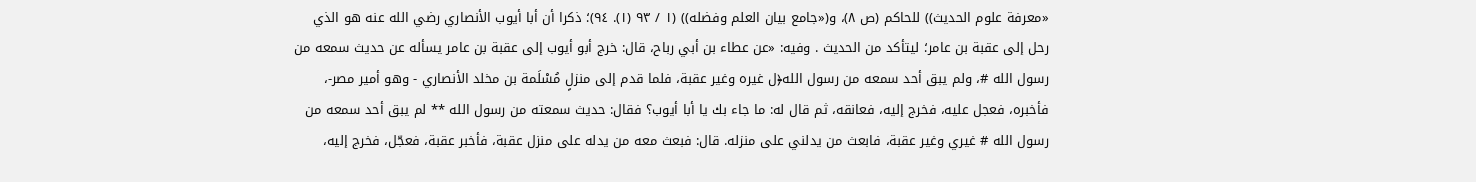«معرفة علوم الحديث)) للحاكم (ص ٨)، و(«جامع بيان العلم وفضله)) (١ / ٩٣ (١). ٩٤)؛ ذكرا أن أبا أيوب الأنصاري رضي الله عنه هو الذي رحل إلى عقبة بن عامر؛ ليتأكد من الحدیث . وفيه: «عن عطاء بن أبي رباح، قال: خرج أبو أیوب إلی عقبة بن عامر یسأله عن حدیث سمعه من رسول الله #، ولم يبق أحد سمعه من رسول الله﴿ل غيره وغير عقبة، فلما قدم إلى منزلٍ مُسْلَمة بن مخلد الأنصاري - وهو أمير مصر-، فأخبره، فعجل عليه، فخرج إلیه، فعانقه، ثم قال له: ما جاء بك يا أبا أيوب؟ فقال: حدیث سمعته من رسول الله ** لم يبق أحد سمعه من رسول الله # غيري وغير عقبة، فابعث من يدلني على منزله. قال: فبعث معه من يدله على منزل عقبة، فأخبر عقبة، فعجّل، فخرج إليه،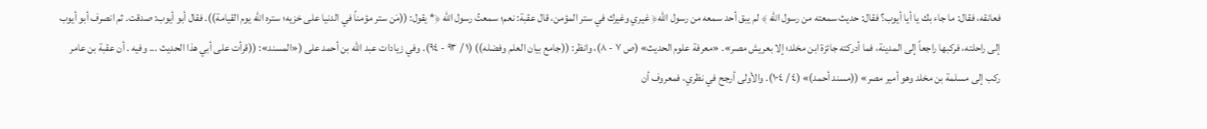فعانقه، فقال: ما جاء بك يا أيا أيوب؟ فقال: حديث سمعته من رسول الله ﴾ لم يبق أحد سمعه من رسول الله﴿ غيري وغيرك في ستر المؤمن، قال عقبة: نعم؛ سمعتُ رسول الله ﴿* يقول: ((مَن ستر مؤمناً في الدنيا على خزيه؛ ستره الله يوم القيامة)). فقال أبو أيوب: صدقت. ثم انصرف أبو أيوب إلى راحلته، فركبها راجعاً إلى المدينة، فما أدركته جائزة ابن مخلد؛ إلا بعريش مصر». «معرفة علوم الحديث» (ص ٧ - ٨)، وانظر: ((جامع بيان العلم وفضله)) (١ / ٩٣ - ٩٤). وفي زيادات عبد الله بن أحمد على («المسند»: ((قرأت على أبي هذا الحديث ... وفيه . أن عقبة بن عامر ركب إلى مسلمة بن مخلد وهو أمير مصر» ((مسند أحمد)» (٤ / ١٠٤). والأولى أرجح في نظري، فمعروف أن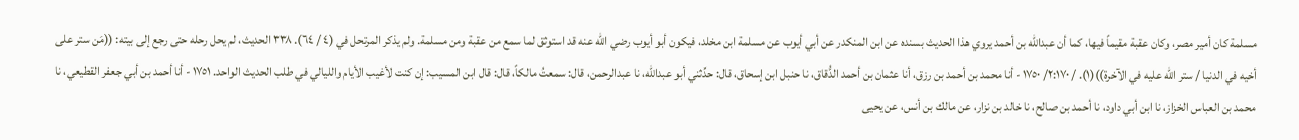مسلمة كان أمير مصر، وكان عقبة مقيماً فيها، كما أن عبدالله بن أحمد يروي هذا الحديث بسنده عن ابن المنكدر عن أبي أيوب عن مسلمة ابن مخلد، فيكون أبو أيوب رضي الله عنه قد استوثق لما سمع من عقبة ومن مسلمة. ولم يذكر المرتحل في (٤ / ٦٤). ٣٣٨ الحديث، لم يحل رحله حتى رجع إلى بيته: ((مَن ستر على أخيه في الدنيا / ستر الله عليه في الآخرة))(١). / ٢:١٧٠/ ١٧٥٠ - أنا محمد بن أحمد بن رزق، أنا عثمان بن أحمد الدُّقاق، نا حنبل ابن إسحاق، قال: حدِّثني أبو عبدالله، نا عبدالرحمن، قال: سمعتُ مالكاً، قال: قال ابن المسيب: إن كنت لأغيب الأيام والليالي في طلب الحدیث الواحد. ١٧٥١ - أنا أحمد بن أبي جعفر القطيعي، نا محمد بن العباس الخزاز، نا ابن أبي داود، نا أحمد بن صالح، نا خالد بن نزار، عن مالك بن أنس، عن یحیی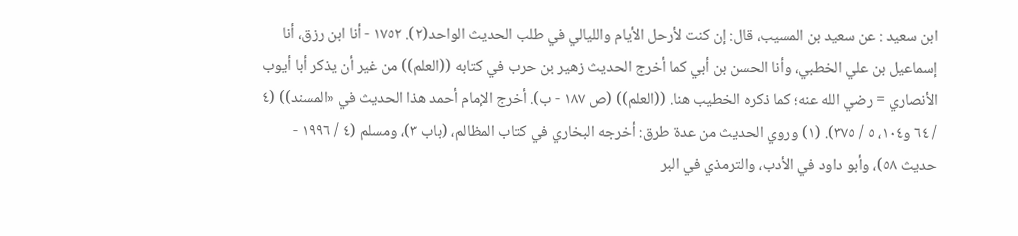ابن سعید : عن سعيد بن المسيب، قال: إن كنت لأرحل الأيام والليالي في طلب الحديث الواحد(٢). ١٧٥٢ - أنا ابن رزق، أنا إسماعيل بن علي الخطبي، وأنا الحسن بن أبي كما أخرج الحديث زهير بن حرب في كتابه ((العلم)) من غير أن يذكر أبا أيوب الأنصاري = رضي الله عنه؛ كما ذكره الخطيب هنا. ((العلم)) (ص ١٨٧ - ب). أخرج الإمام أحمد هذا الحديث في «المسند)) (٤ / ٦٤ و١٠٤، ٥ / ٣٧٥). (١) وروي الحديث من عدة طرق: أخرجه البخاري في كتاب المظالم، (باب ٣)، ومسلم (٤ / ١٩٩٦ - حديث ٥٨)، وأبو داود في الأدب، والترمذي في البر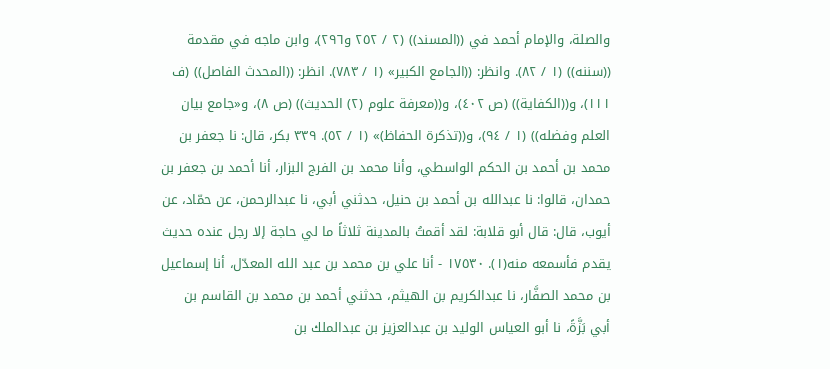والصلة، والإمام أحمد في ((المسند)) (٢ / ٢٥٢ و٢٩٦)، وابن ماجه في مقدمة ((سننه)) (١ / ٨٢). وانظر: ((الجامع الكبير» (١ / ٧٨٣). انظر: ((المحدث الفاصل)) (ف ١١١)، و((الكفاية)) (ص ٤٠٢)، و((معرفة علوم (٢) الحديث)) (ص ٨)، و«جامع بيان العلم وفضله)) (١ / ٩٤)، و((تذكرة الحفاظ)» (١ / ٥٢). ٣٣٩ بكر، قال: نا جعفر بن محمد بن أحمد بن الحكم الواسطي، وأنا محمد بن الفرج البزار، أنا أحمد بن جعفر بن حمدان، قالوا: نا عبدالله بن أحمد بن حنیل، حدثني أبي، نا عبدالرحمن، عن حمّاد، عن أيوب، قال: قال أبو قلابة: لقد أقمتُ بالمدينة ثلاثاً ما لي حاجة إلا رجل عنده حدیث یقدم فأسمعه منه(١). ١٧٥٣٠ - أنا علي بن محمد بن عبد الله المعدّل، أنا إسماعيل بن محمد الصفَّار، نا عبدالكريم بن الهيثم، حدثني أحمد بن محمد بن القاسم بن أبي بَزَّةً، نا أبو العیاس الوليد بن عبدالعزيز بن عبدالملك بن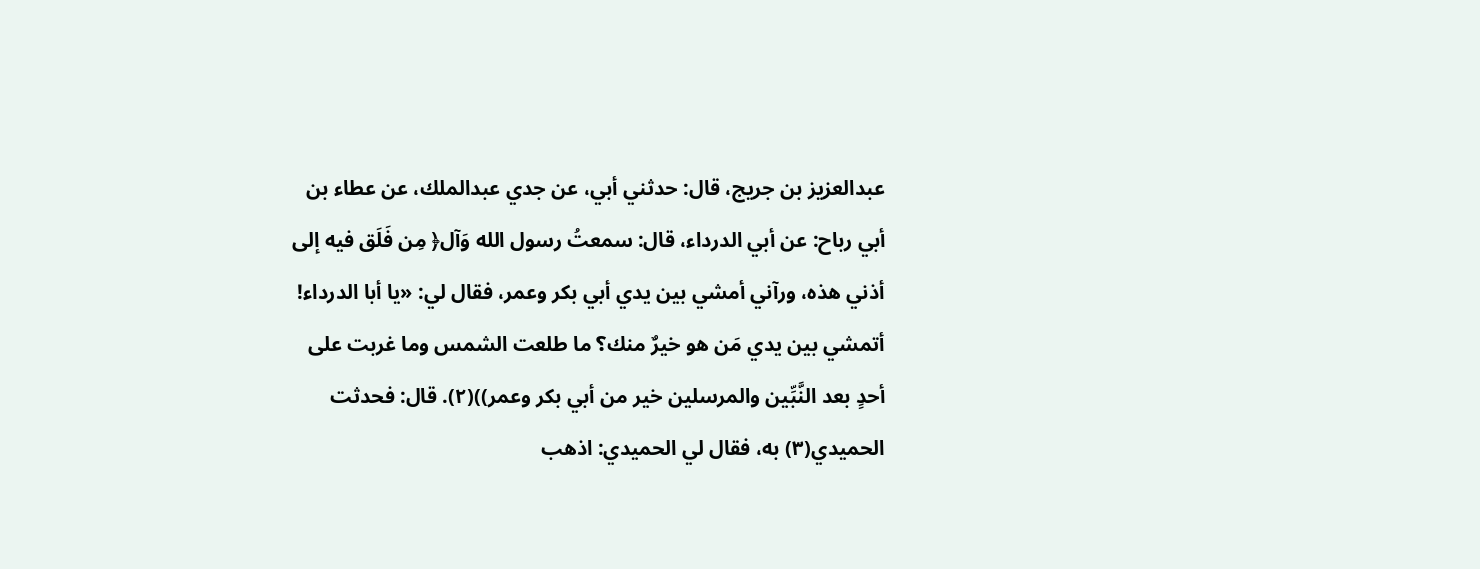عبدالعزیز بن جریج، قال: حدثني أبي، عن جدي عبدالملك، عن عطاء بن أبي رباح: عن أبي الدرداء، قال: سمعتُ رسول الله وَآل﴿ مِن فَلَق فيه إلى أذني هذه، ورآني أمشي بين يدي أبي بكر وعمر، فقال لي: «يا أبا الدرداء! أتمشي بين يدي مَن هو خيرٌ منك؟ ما طلعت الشمس وما غربت على أحدٍ بعد النَّبِّين والمرسلين خير من أبي بكر وعمر))(٢). قال: فحدثت الحميدي(٣) به، فقال لي الحميدي: اذهب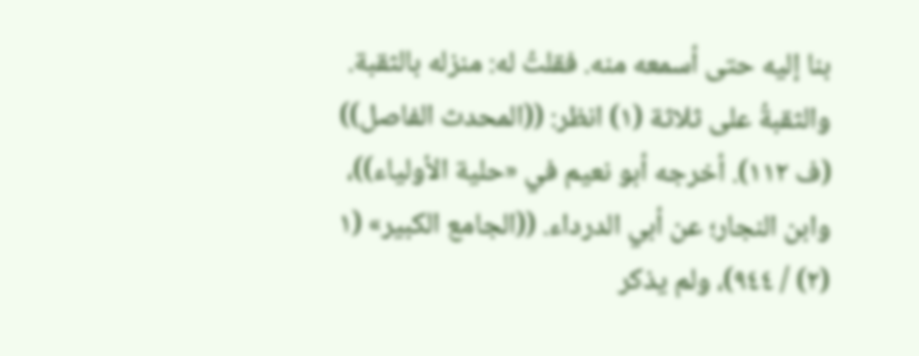بنا إليه حتى أسمعه منه. فقلتُ له: منزله بالثقبة. والثقبةُ على ثلاثة (١) انظر: ((المحدث الفاصل)) (ف ١١٢). أخرجه أبو نعيم في «حلية الأولياء))، وابن النجار؛ عن أبي الدرداء. ((الجامع الكبير» (١ (٢) / ٩٤٤)، ولم یذکر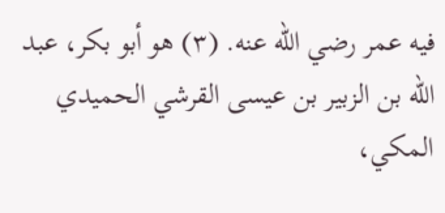فیه عمر رضي الله عنه. (٣) هو أبو بكر، عبد الله بن الزبير بن عيسى القرشي الحميدي المكي،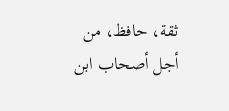ثقة، حافظ، من أجل أصحاب ابن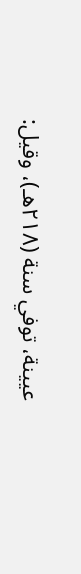عيينة، توفي سنة (٢١٨هـ)، وقيل: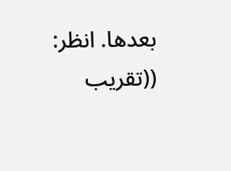بعدها. انظر: ((تقريب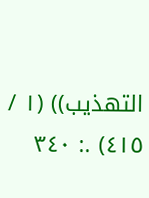التهذيب)) (١ / ٤١٥) .: ٣٤٠